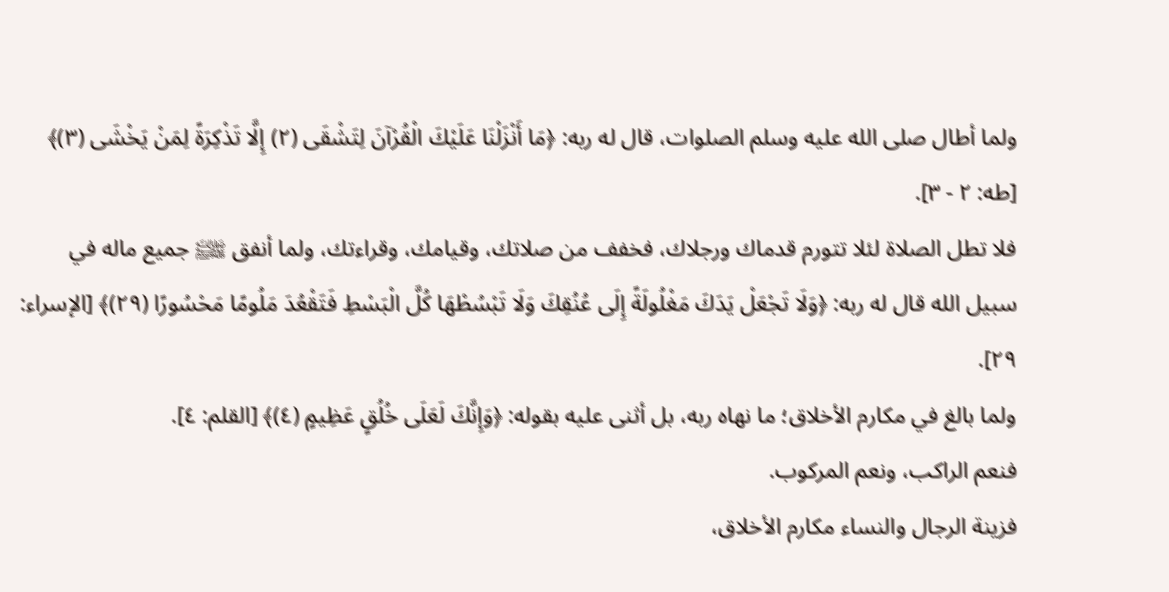ولما أطال صلى الله عليه وسلم الصلوات، قال له ربه: ﴿مَا أَنْزَلْنَا عَلَيْكَ الْقُرْآنَ لِتَشْقَى (٢) إِلَّا تَذْكِرَةً لِمَنْ يَخْشَى (٣)﴾ [طه: ٢ - ٣].
فلا تطل الصلاة لئلا تتورم قدماك ورجلاك، فخفف من صلاتك، وقيامك، وقراءتك، ولما أنفق ﵌ جميع ماله في سبيل الله قال له ربه: ﴿وَلَا تَجْعَلْ يَدَكَ مَغْلُولَةً إِلَى عُنُقِكَ وَلَا تَبْسُطْهَا كُلَّ الْبَسْطِ فَتَقْعُدَ مَلُومًا مَحْسُورًا (٢٩)﴾ [الإسراء: ٢٩].
ولما بالغ في مكارم الأخلاق؛ ما نهاه ربه، بل أثنى عليه بقوله: ﴿وَإِنَّكَ لَعَلَى خُلُقٍ عَظِيمٍ (٤)﴾ [القلم: ٤].
فنعم الراكب، ونعم المركوب.
فزينة الرجال والنساء مكارم الأخلاق،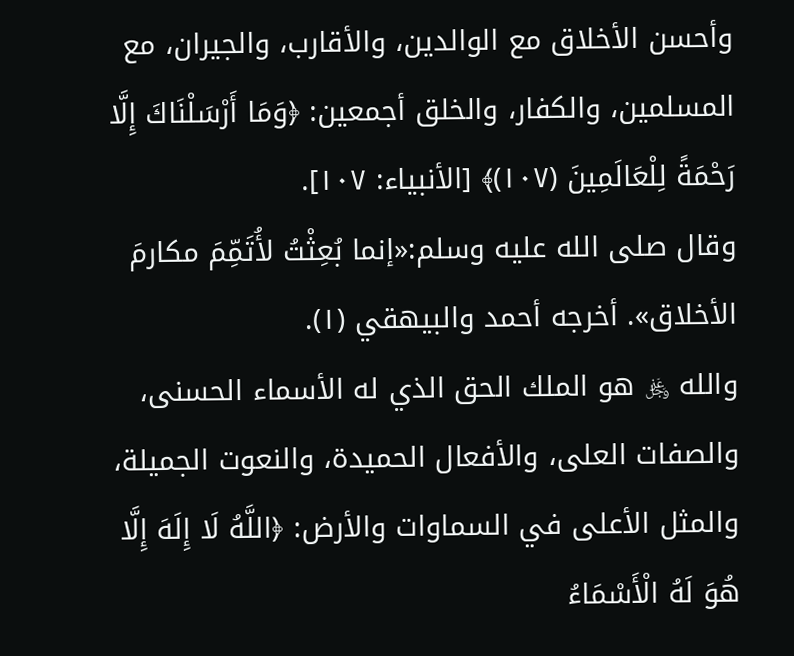وأحسن الأخلاق مع الوالدين، والأقارب، والجيران، مع المسلمين، والكفار، والخلق أجمعين: ﴿وَمَا أَرْسَلْنَاكَ إِلَّا رَحْمَةً لِلْعَالَمِينَ (١٠٧)﴾ [الأنبياء: ١٠٧].
وقال صلى الله عليه وسلم:«إنما بُعِثْتُ لأُتَمِّمَ مكارمَ الأخلاق». أخرجه أحمد والبيهقي (١).
والله ﷿ هو الملك الحق الذي له الأسماء الحسنى، والصفات العلى، والأفعال الحميدة، والنعوت الجميلة، والمثل الأعلى في السماوات والأرض: ﴿اللَّهُ لَا إِلَهَ إِلَّا هُوَ لَهُ الْأَسْمَاءُ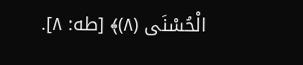الْحُسْنَى (٨)﴾ [طه: ٨].